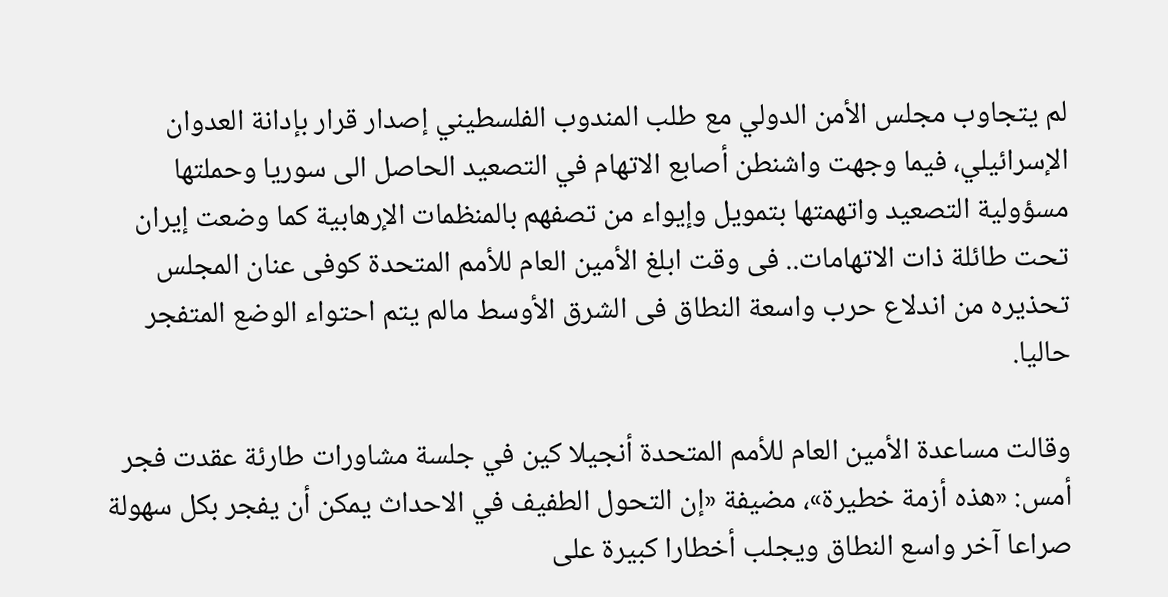لم يتجاوب مجلس الأمن الدولي مع طلب المندوب الفلسطيني إصدار قرار بإدانة العدوان الإسرائيلي، فيما وجهت واشنطن أصابع الاتهام في التصعيد الحاصل الى سوريا وحملتها مسؤولية التصعيد واتهمتها بتمويل وإيواء من تصفهم بالمنظمات الإرهابية كما وضعت إيران تحت طائلة ذات الاتهامات.. فى وقت ابلغ الأمين العام للأمم المتحدة كوفى عنان المجلس تحذيره من اندلاع حرب واسعة النطاق فى الشرق الأوسط مالم يتم احتواء الوضع المتفجر حاليا.

وقالت مساعدة الأمين العام للأمم المتحدة أنجيلا كين في جلسة مشاورات طارئة عقدت فجر أمس: «هذه أزمة خطيرة»، مضيفة «إن التحول الطفيف في الاحداث يمكن أن يفجر بكل سهولة صراعا آخر واسع النطاق ويجلب أخطارا كبيرة على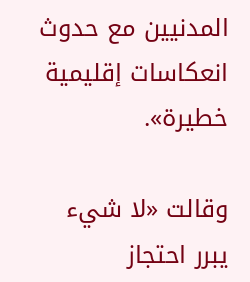المدنيين مع حدوث انعكاسات إقليمية خطيرة».

وقالت «لا شيء يبرر احتجاز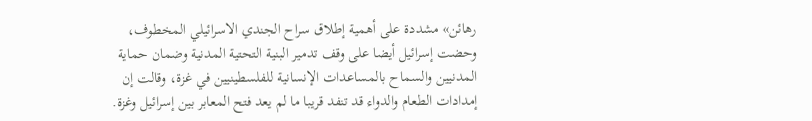رهائن» مشددة على أهمية إطلاق سراح الجندي الاسرائيلي المخطوف، وحضت إسرائيل أيضا على وقف تدمير البنية التحتية المدنية وضمان حماية المدنيين والسماح بالمساعدات الإنسانية للفلسطينيين في غزة، وقالت إن إمدادات الطعام والدواء قد تنفد قريبا ما لم يعد فتح المعابر بين إسرائيل وغزة.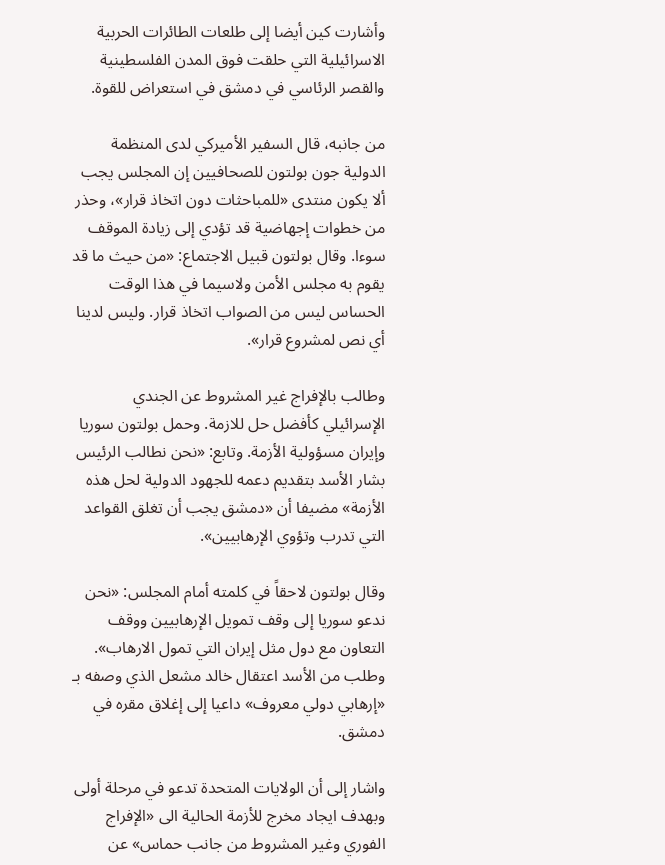وأشارت كين أيضا إلى طلعات الطائرات الحربية الاسرائيلية التي حلقت فوق المدن الفلسطينية والقصر الرئاسي في دمشق في استعراض للقوة.

من جانبه، قال السفير الأميركي لدى المنظمة الدولية جون بولتون للصحافيين إن المجلس يجب ألا يكون منتدى «للمباحثات دون اتخاذ قرار»، وحذر من خطوات إجهاضية قد تؤدي إلى زيادة الموقف سوءا. وقال بولتون قبيل الاجتماع: «من حيث ما قد يقوم به مجلس الأمن ولاسيما في هذا الوقت الحساس ليس من الصواب اتخاذ قرار. وليس لدينا أي نص لمشروع قرار».

وطالب بالإفراج غير المشروط عن الجندي الإسرائيلي كأفضل حل للازمة. وحمل بولتون سوريا وإيران مسؤولية الأزمة. وتابع: «نحن نطالب الرئيس بشار الأسد بتقديم دعمه للجهود الدولية لحل هذه الأزمة» مضيفا أن «دمشق يجب أن تغلق القواعد التي تدرب وتؤوي الإرهابيين».

وقال بولتون لاحقاً في كلمته أمام المجلس: «نحن ندعو سوريا إلى وقف تمويل الإرهابيين ووقف التعاون مع دول مثل إيران التي تمول الارهاب». وطلب من الأسد اعتقال خالد مشعل الذي وصفه بـ «إرهابي دولي معروف» داعيا إلى إغلاق مقره في دمشق.

واشار إلى أن الولايات المتحدة تدعو في مرحلة أولى وبهدف ايجاد مخرج للأزمة الحالية الى «الإفراج الفوري وغير المشروط من جانب حماس» عن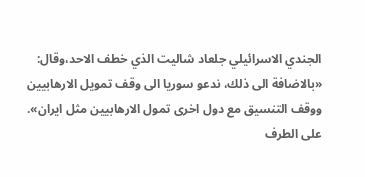الجندي الاسرائيلي جلعاد شاليت الذي خطف الاحد،وقال: «بالاضافة الى ذلك، ندعو سوريا الى وقف تمويل الارهابيين ووقف التنسيق مع دول اخرى تمول الارهابيين مثل ايران». على الطرف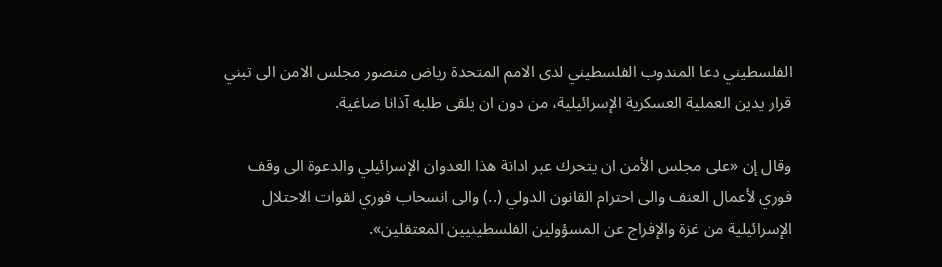الفلسطيني دعا المندوب الفلسطيني لدى الامم المتحدة رياض منصور مجلس الامن الى تبني قرار يدين العملية العسكرية الإسرائيلية، من دون ان يلقى طلبه آذانا صاغية.

وقال إن «على مجلس الأمن ان يتحرك عبر ادانة هذا العدوان الإسرائيلي والدعوة الى وقف فوري لأعمال العنف والى احترام القانون الدولي (..) والى انسحاب فوري لقوات الاحتلال الإسرائيلية من غزة والإفراج عن المسؤولين الفلسطينيين المعتقلين».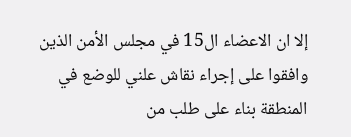إلا ان الاعضاء ال15 في مجلس الأمن الذين وافقوا على إجراء نقاش علني للوضع في المنطقة بناء على طلب من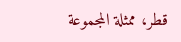قطر، ممثلة المجموعة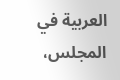العربية في المجلس،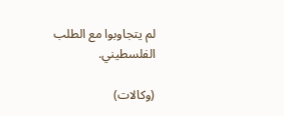لم يتجاوبوا مع الطلب الفلسطيني.

(وكالات)